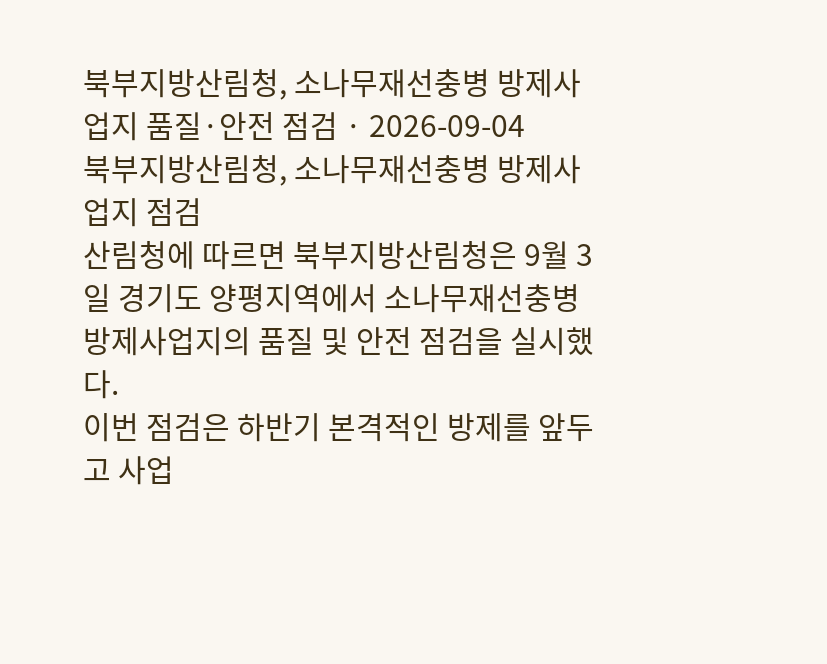북부지방산림청, 소나무재선충병 방제사업지 품질·안전 점검 · 2026-09-04
북부지방산림청, 소나무재선충병 방제사업지 점검
산림청에 따르면 북부지방산림청은 9월 3일 경기도 양평지역에서 소나무재선충병 방제사업지의 품질 및 안전 점검을 실시했다.
이번 점검은 하반기 본격적인 방제를 앞두고 사업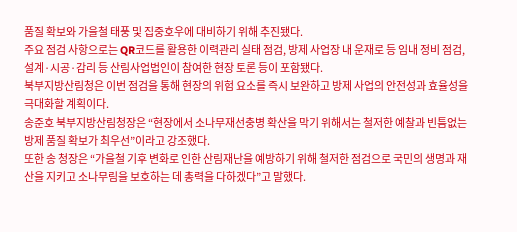품질 확보와 가을철 태풍 및 집중호우에 대비하기 위해 추진됐다.
주요 점검 사항으로는 QR코드를 활용한 이력관리 실태 점검, 방제 사업장 내 운재로 등 임내 정비 점검, 설계·시공·감리 등 산림사업법인이 참여한 현장 토론 등이 포함됐다.
북부지방산림청은 이번 점검을 통해 현장의 위험 요소를 즉시 보완하고 방제 사업의 안전성과 효율성을 극대화할 계획이다.
송준호 북부지방산림청장은 “현장에서 소나무재선충병 확산을 막기 위해서는 철저한 예찰과 빈틈없는 방제 품질 확보가 최우선”이라고 강조했다.
또한 송 청장은 “가을철 기후 변화로 인한 산림재난을 예방하기 위해 철저한 점검으로 국민의 생명과 재산을 지키고 소나무림을 보호하는 데 총력을 다하겠다”고 말했다.